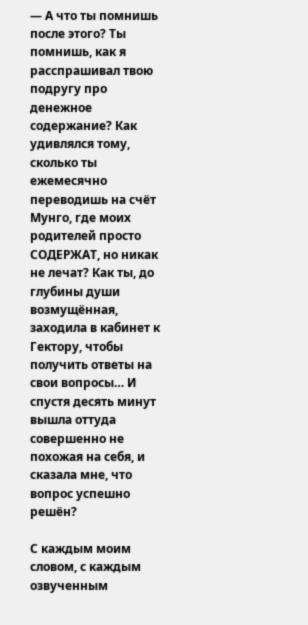— А что ты помнишь после этого? Ты помнишь, как я расспрашивал твою подругу про денежное содержание? Как удивлялся тому, сколько ты ежемесячно переводишь на счёт Мунго, где моих родителей просто СОДЕРЖАТ, но никак не лечат? Как ты, до глубины души возмущённая, заходила в кабинет к Гектору, чтобы получить ответы на свои вопросы… И спустя десять минут вышла оттуда совершенно не похожая на себя, и сказала мне, что вопрос успешно решён?

С каждым моим словом, с каждым озвученным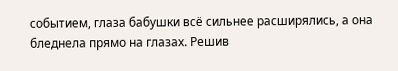событием, глаза бабушки всё сильнее расширялись, а она бледнела прямо на глазах. Решив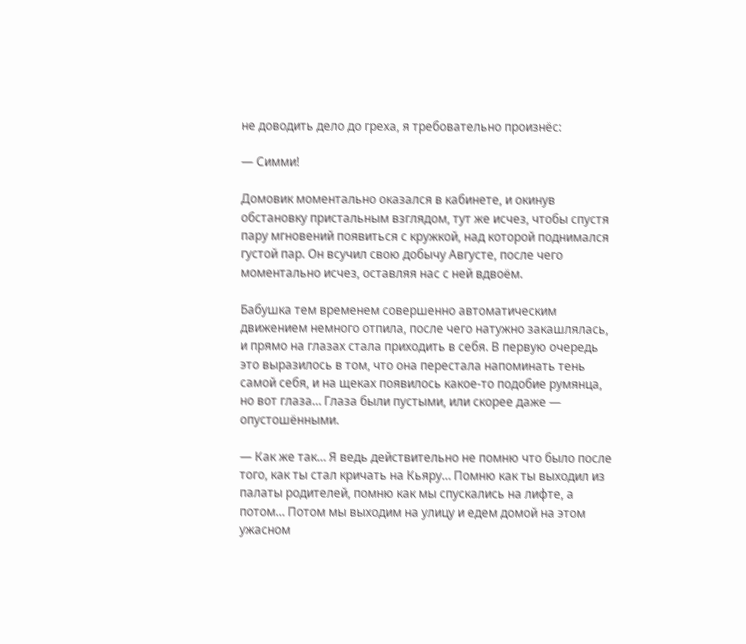не доводить дело до греха, я требовательно произнёс:

— Симми!

Домовик моментально оказался в кабинете, и окинув обстановку пристальным взглядом, тут же исчез, чтобы спустя пару мгновений появиться с кружкой, над которой поднимался густой пар. Он всучил свою добычу Августе, после чего моментально исчез, оставляя нас с ней вдвоём.

Бабушка тем временем совершенно автоматическим движением немного отпила, после чего натужно закашлялась, и прямо на глазах стала приходить в себя. В первую очередь это выразилось в том, что она перестала напоминать тень самой себя, и на щеках появилось какое-то подобие румянца, но вот глаза… Глаза были пустыми, или скорее даже — опустошёнными.

— Как же так… Я ведь действительно не помню что было после того, как ты стал кричать на Кьяру… Помню как ты выходил из палаты родителей, помню как мы спускались на лифте, а потом… Потом мы выходим на улицу и едем домой на этом ужасном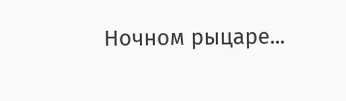Ночном рыцаре...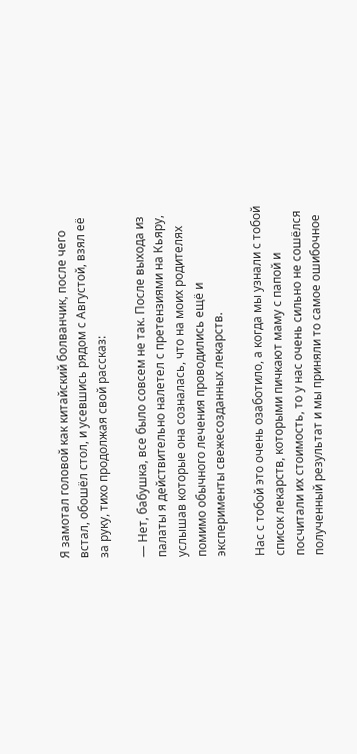Я замотал головой как китайский болванчик, после чего встал, обошёл стол, и усевшись рядом с Августой, взял её за руку, тихо продолжая свой рассказ:

— Нет, бабушка, все было совсем не так. После выхода из палаты я действительно налетел с претензиями на Кьяру, услышав которые она созналась, что на моих родителях помимо обычного лечения проводились ещё и эксперименты свежесозданных лекарств.

Нас с тобой это очень озаботило, а когда мы узнали с тобой список лекарств, которыми пичкают маму с папой и посчитали их стоимость, то у нас очень сильно не сошёлся полученный результат и мы приняли то самое ошибочное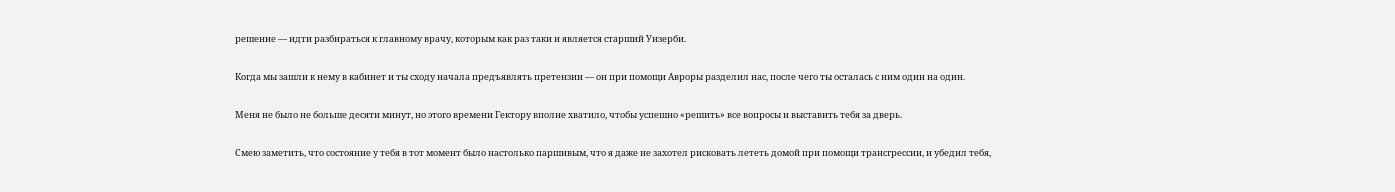решение — идти разбираться к главному врачу, которым как раз таки и является старший Уизерби.

Когда мы зашли к нему в кабинет и ты сходу начала предъявлять претензии — он при помощи Авроры разделил нас, после чего ты осталась с ним один на один.

Меня не было не больше десяти минут, но этого времени Гектору вполне хватило, чтобы успешно «решить» все вопросы и выставить тебя за дверь.

Смею заметить, что состояние у тебя в тот момент было настолько паршивым, что я даже не захотел рисковать лететь домой при помощи трансгрессии, и убедил тебя,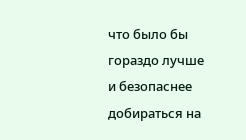что было бы гораздо лучше и безопаснее добираться на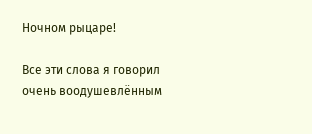Ночном рыцаре!

Все эти слова я говорил очень воодушевлённым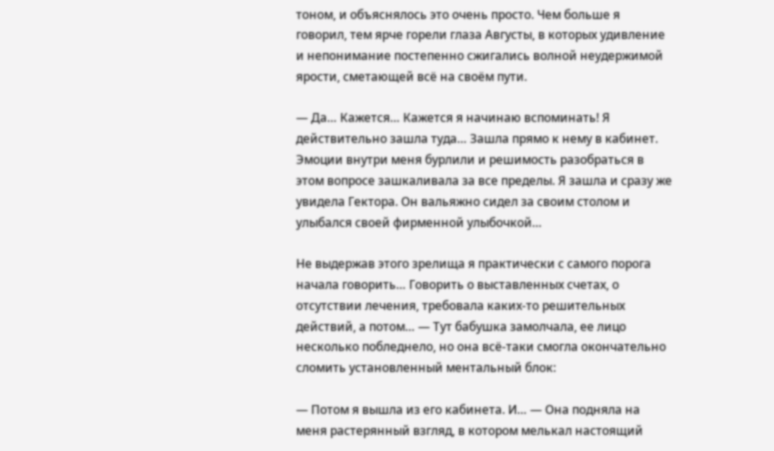тоном, и объяснялось это очень просто. Чем больше я говорил, тем ярче горели глаза Августы, в которых удивление и непонимание постепенно сжигались волной неудержимой ярости, сметающей всё на своём пути.

— Да… Кажется… Кажется я начинаю вспоминать! Я действительно зашла туда… Зашла прямо к нему в кабинет. Эмоции внутри меня бурлили и решимость разобраться в этом вопросе зашкаливала за все пределы. Я зашла и сразу же увидела Гектора. Он вальяжно сидел за своим столом и улыбался своей фирменной улыбочкой…

Не выдержав этого зрелища я практически с самого порога начала говорить… Говорить о выставленных счетах, о отсутствии лечения, требовала каких-то решительных действий, а потом… — Тут бабушка замолчала, ее лицо несколько побледнело, но она всё-таки смогла окончательно сломить установленный ментальный блок:

— Потом я вышла из его кабинета. И… — Она подняла на меня растерянный взгляд, в котором мелькал настоящий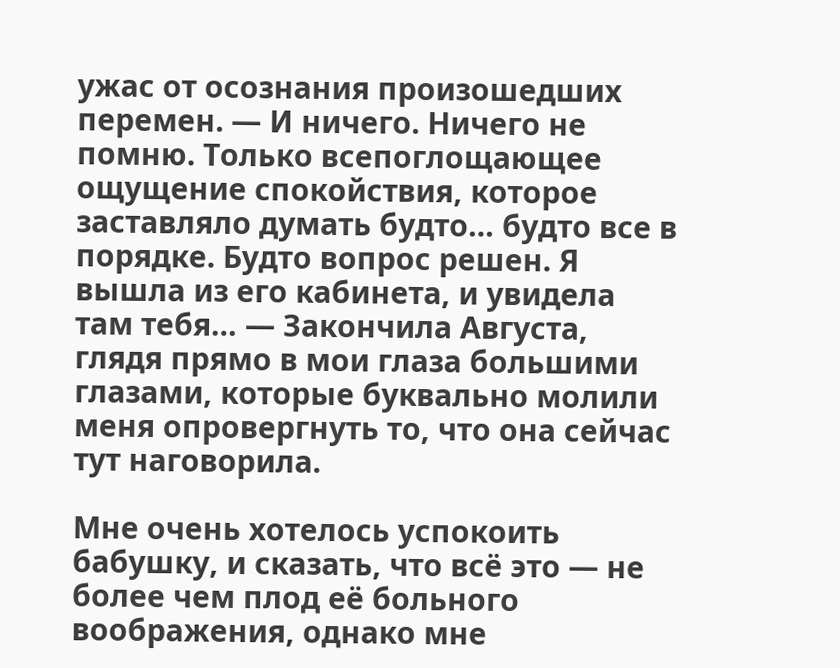ужас от осознания произошедших перемен. — И ничего. Ничего не помню. Только всепоглощающее ощущение спокойствия, которое заставляло думать будто… будто все в порядке. Будто вопрос решен. Я вышла из его кабинета, и увидела там тебя… — Закончила Августа, глядя прямо в мои глаза большими глазами, которые буквально молили меня опровергнуть то, что она сейчас тут наговорила.

Мне очень хотелось успокоить бабушку, и сказать, что всё это — не более чем плод её больного воображения, однако мне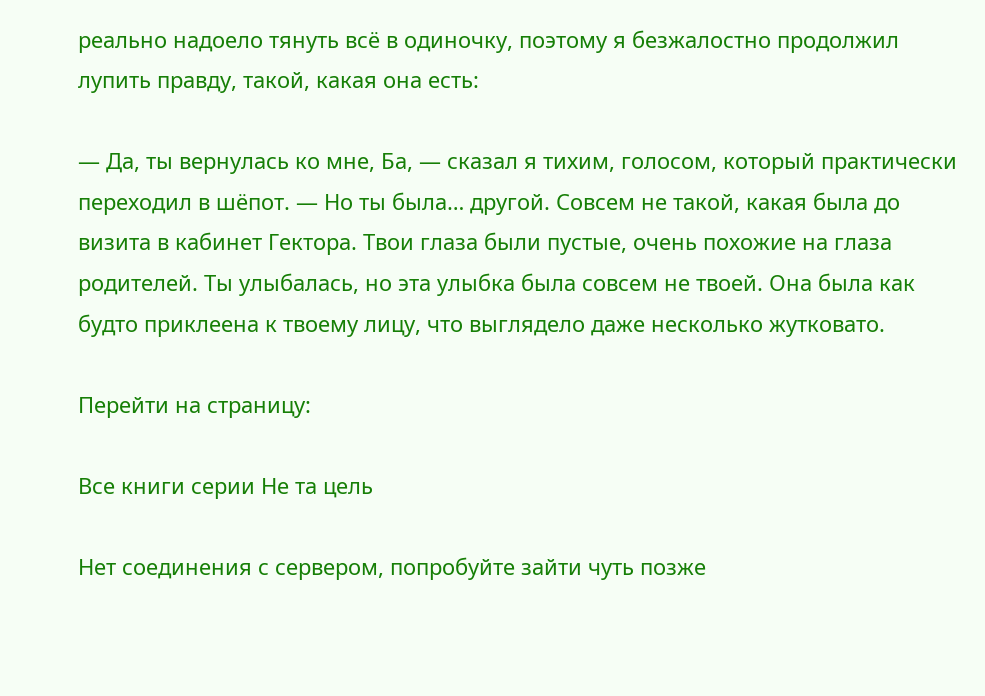реально надоело тянуть всё в одиночку, поэтому я безжалостно продолжил лупить правду, такой, какая она есть:

— Да, ты вернулась ко мне, Ба, — сказал я тихим, голосом, который практически переходил в шёпот. — Но ты была… другой. Совсем не такой, какая была до визита в кабинет Гектора. Твои глаза были пустые, очень похожие на глаза родителей. Ты улыбалась, но эта улыбка была совсем не твоей. Она была как будто приклеена к твоему лицу, что выглядело даже несколько жутковато.

Перейти на страницу:

Все книги серии Не та цель

Нет соединения с сервером, попробуйте зайти чуть позже